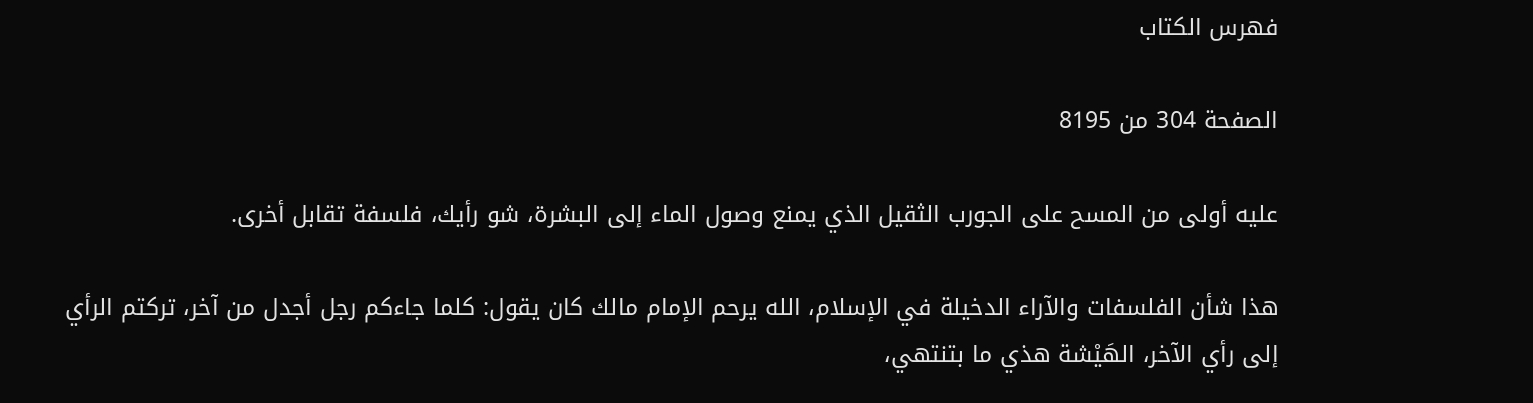فهرس الكتاب

الصفحة 304 من 8195

عليه أولى من المسح على الجورب الثقيل الذي يمنع وصول الماء إلى البشرة، شو رأيك، فلسفة تقابل أخرى.

هذا شأن الفلسفات والآراء الدخيلة في الإسلام، الله يرحم الإمام مالك كان يقول: كلما جاءكم رجل أجدل من آخر، تركتم الرأي إلى رأي الآخر، الهَيْشة هذي ما بتنتهي،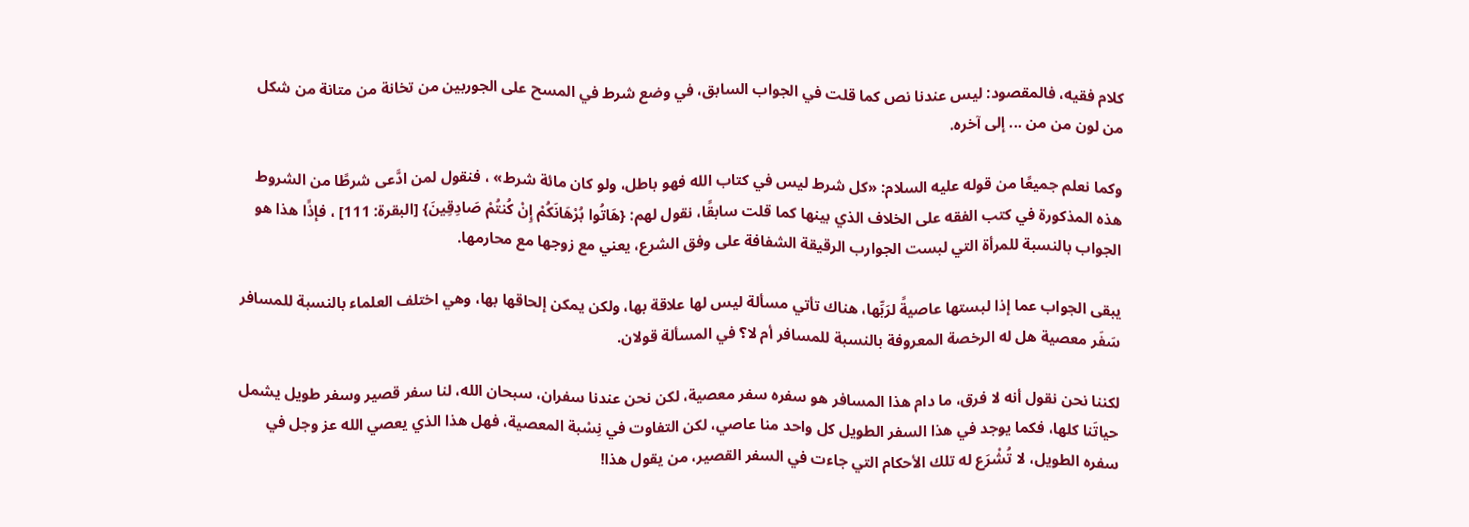كلام فقيه، فالمقصود: ليس عندنا نص كما قلت في الجواب السابق، في وضع شرط في المسح على الجوربين من تخانة من متانة من شكل من لون من من ... إلى آخره.

وكما نعلم جميعًا من قوله عليه السلام: «كل شرط ليس في كتاب الله فهو باطل، ولو كان مائة شرط» ، فنقول لمن ادَّعى شرطًا من الشروط هذه المذكورة في كتب الفقه على الخلاف الذي بينها كما قلت سابقًا، نقول لهم: {هَاتُوا بُرْهَانَكُمْ إِنْ كُنتُمْ صَادِقِينَ} [البقرة: 111] ، فإذًا هذا هو الجواب بالنسبة للمرأة التي لبست الجوارب الرقيقة الشفافة على وفق الشرع، يعني مع زوجها مع محارمها.

يبقى الجواب عما إذا لبستها عاصيةً لرَبِّها، هناك تأتي مسألة ليس لها علاقة بها، ولكن يمكن إلحاقها بها، وهي اختلف العلماء بالنسبة للمسافر سَفَر معصية هل له الرخصة المعروفة بالنسبة للمسافر أم لا؟ في المسألة قولان.

لكننا نحن نقول أنه لا فرق، ما دام هذا المسافر هو سفره سفر معصية، لكن نحن عندنا سفران، سبحان الله، لنا سفر قصير وسفر طويل يشمل حياتَنا كلها، فكما يوجد في هذا السفر الطويل كل واحد منا عاصي، لكن التفاوت في نِسْبة المعصية، فهل هذا الذي يعصي الله عز وجل في سفره الطويل، لا تُشْرَع له تلك الأحكام التي جاءت في السفر القصير، من يقول هذا!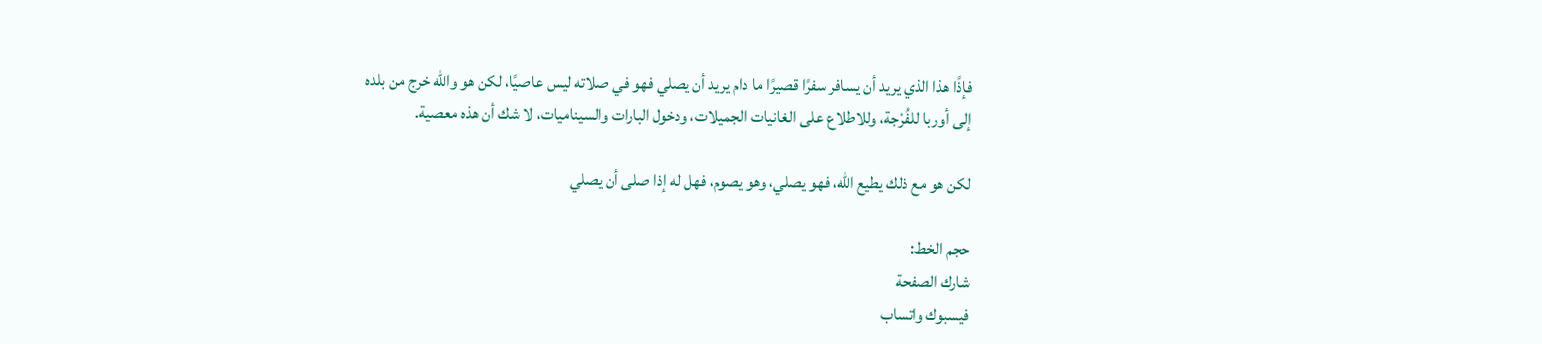فإذًا هذا الذي يريد أن يسافر سفرًا قصيرًا ما دام يريد أن يصلي فهو في صلاته ليس عاصيًا، لكن هو والله خرج من بلده إلى أوربا للفُرْجة، وللاطلاع على الغانيات الجميلات، ودخول البارات والسيناميات، لا شك أن هذه معصية.

لكن هو مع ذلك يطيع الله، فهو يصلي، وهو يصوم، فهل له إذا صلى أن يصلي

حجم الخط:
شارك الصفحة
فيسبوك واتساب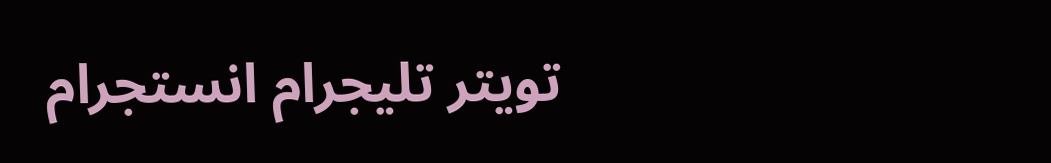تويتر تليجرام انستجرام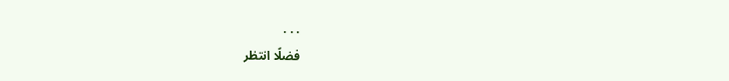. . .
فضلًا انتظر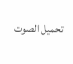تحميل الصوت